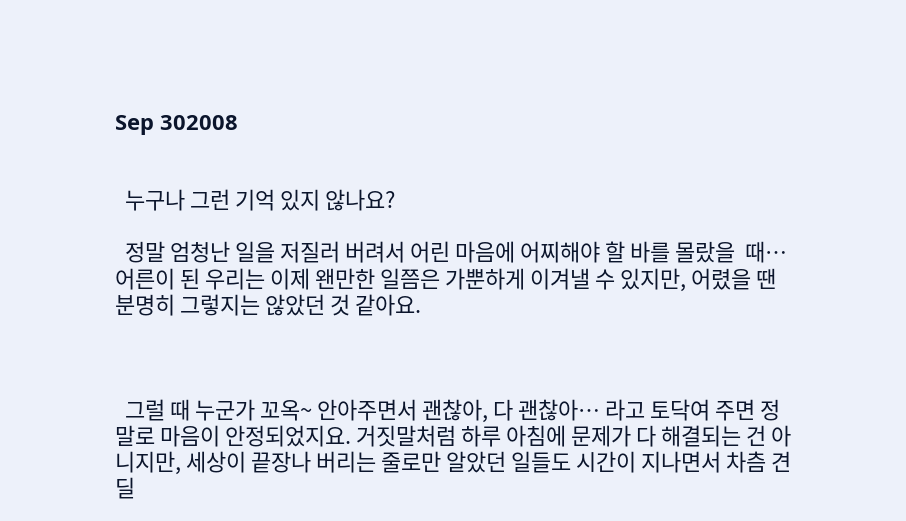Sep 302008


  누구나 그런 기억 있지 않나요?

  정말 엄청난 일을 저질러 버려서 어린 마음에 어찌해야 할 바를 몰랐을  때… 어른이 된 우리는 이제 왠만한 일쯤은 가뿐하게 이겨낼 수 있지만, 어렸을 땐 분명히 그렇지는 않았던 것 같아요.



  그럴 때 누군가 꼬옥~ 안아주면서 괜찮아, 다 괜찮아… 라고 토닥여 주면 정말로 마음이 안정되었지요. 거짓말처럼 하루 아침에 문제가 다 해결되는 건 아니지만, 세상이 끝장나 버리는 줄로만 알았던 일들도 시간이 지나면서 차츰 견딜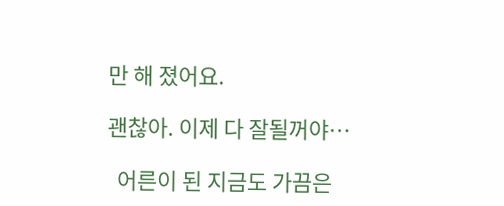만 해 졌어요.

괜찮아. 이제 다 잘될꺼야…

  어른이 된 지금도 가끔은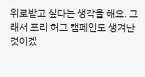위로받고 싶다는 생각을 해요. 그래서 프리 허그 캠페인도 생겨난 것이겠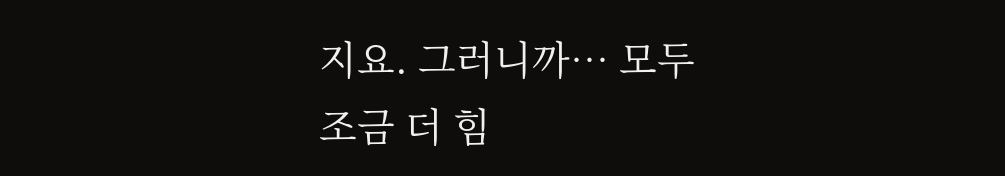지요. 그러니까… 모두 조금 더 힘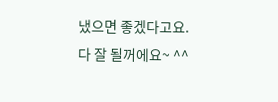냈으면 좋겠다고요. 다 잘 될꺼에요~ ^^